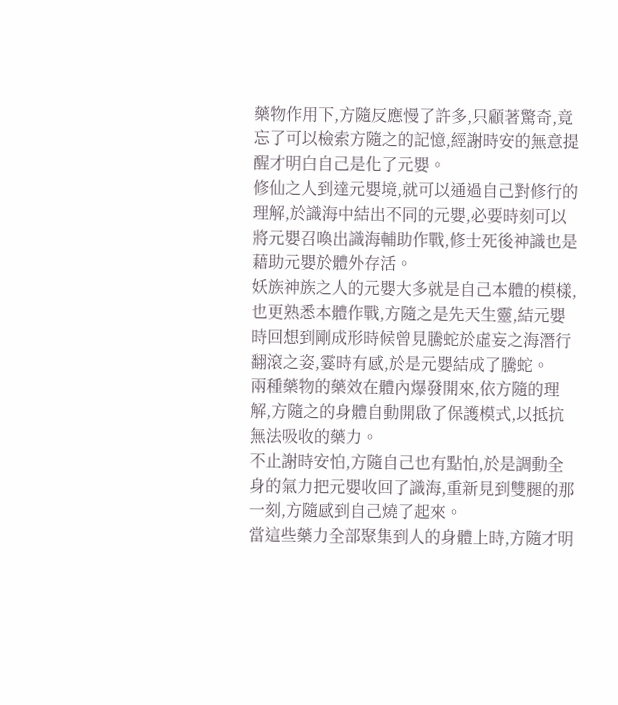藥物作用下,方隨反應慢了許多,只顧著驚奇,竟忘了可以檢索方隨之的記憶,經謝時安的無意提醒才明白自己是化了元嬰。
修仙之人到達元嬰境,就可以通過自己對修行的理解,於識海中結出不同的元嬰,必要時刻可以將元嬰召喚出識海輔助作戰,修士死後神識也是藉助元嬰於體外存活。
妖族神族之人的元嬰大多就是自己本體的模樣,也更熟悉本體作戰,方隨之是先天生靈,結元嬰時回想到剛成形時候曾見騰蛇於虛妄之海潛行翻滾之姿,霎時有感,於是元嬰結成了騰蛇。
兩種藥物的藥效在體內爆發開來,依方隨的理解,方隨之的身體自動開啟了保護模式,以抵抗無法吸收的藥力。
不止謝時安怕,方隨自己也有點怕,於是調動全身的氣力把元嬰收回了識海,重新見到雙腿的那一刻,方隨感到自己燒了起來。
當這些藥力全部聚集到人的身體上時,方隨才明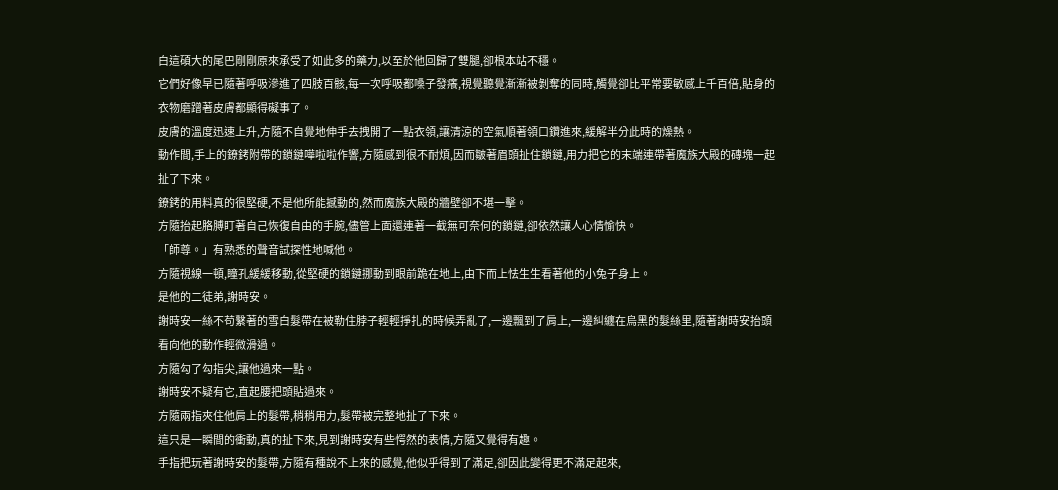白這碩大的尾巴剛剛原來承受了如此多的藥力,以至於他回歸了雙腿,卻根本站不穩。
它們好像早已隨著呼吸滲進了四肢百骸,每一次呼吸都嗓子發癢,視覺聽覺漸漸被剝奪的同時,觸覺卻比平常要敏感上千百倍,貼身的衣物磨蹭著皮膚都顯得礙事了。
皮膚的溫度迅速上升,方隨不自覺地伸手去拽開了一點衣領,讓清涼的空氣順著領口鑽進來,緩解半分此時的燥熱。
動作間,手上的鐐銬附帶的鎖鏈嘩啦啦作響,方隨感到很不耐煩,因而皺著眉頭扯住鎖鏈,用力把它的末端連帶著魔族大殿的磚塊一起扯了下來。
鐐銬的用料真的很堅硬,不是他所能撼動的,然而魔族大殿的牆壁卻不堪一擊。
方隨抬起胳膊盯著自己恢復自由的手腕,儘管上面還連著一截無可奈何的鎖鏈,卻依然讓人心情愉快。
「師尊。」有熟悉的聲音試探性地喊他。
方隨視線一頓,瞳孔緩緩移動,從堅硬的鎖鏈挪動到眼前跪在地上,由下而上怯生生看著他的小兔子身上。
是他的二徒弟,謝時安。
謝時安一絲不苟繫著的雪白髮帶在被勒住脖子輕輕掙扎的時候弄亂了,一邊飄到了肩上,一邊糾纏在烏黑的髮絲里,隨著謝時安抬頭看向他的動作輕微滑過。
方隨勾了勾指尖,讓他過來一點。
謝時安不疑有它,直起腰把頭貼過來。
方隨兩指夾住他肩上的髮帶,稍稍用力,髮帶被完整地扯了下來。
這只是一瞬間的衝動,真的扯下來,見到謝時安有些愕然的表情,方隨又覺得有趣。
手指把玩著謝時安的髮帶,方隨有種說不上來的感覺,他似乎得到了滿足,卻因此變得更不滿足起來,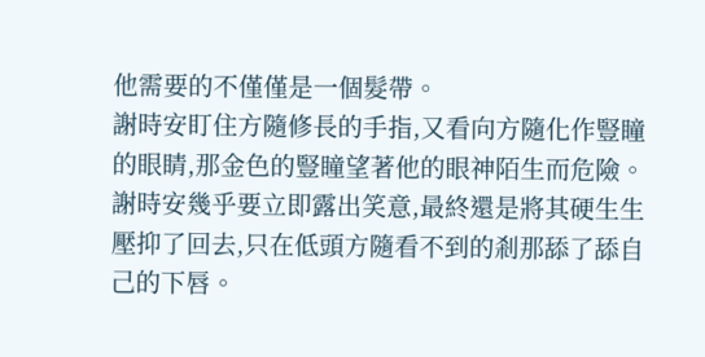他需要的不僅僅是一個髮帶。
謝時安盯住方隨修長的手指,又看向方隨化作豎瞳的眼睛,那金色的豎瞳望著他的眼神陌生而危險。
謝時安幾乎要立即露出笑意,最終還是將其硬生生壓抑了回去,只在低頭方隨看不到的剎那舔了舔自己的下唇。